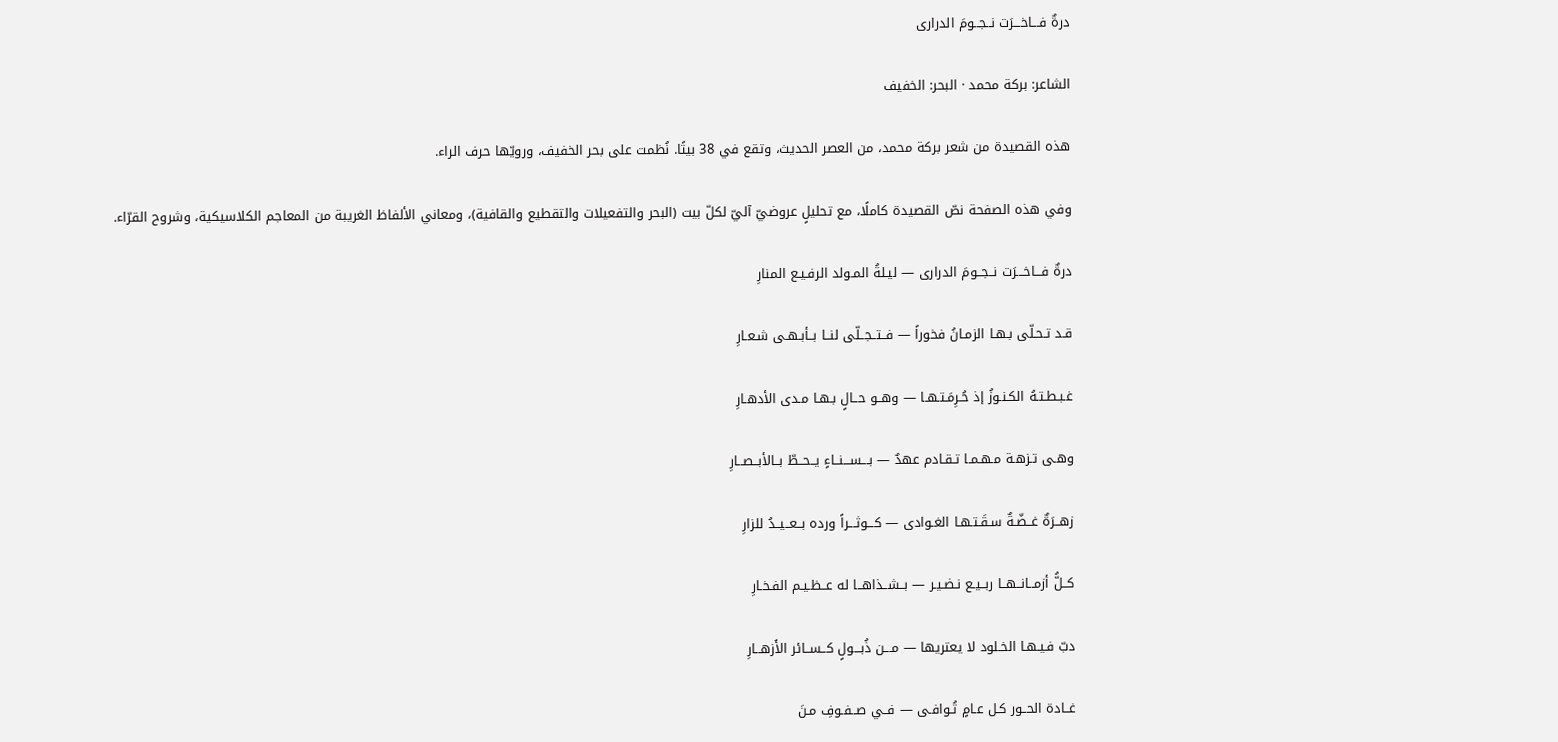درةٌ فـــاخـــرَت نــجــومَ الدرارى

الشاعر: بركة محمد · البحر: الخفيف

هذه القصيدة من شعر بركة محمد، من العصر الحديث، وتقع في 38 بيتًا. نُظمت على بحر الخفيف، ورويّها حرف الراء.

وفي هذه الصفحة نصّ القصيدة كاملًا، مع تحليلٍ عروضيّ آليّ لكلّ بيت (البحر والتفعيلات والتقطيع والقافية)، ومعاني الألفاظ الغريبة من المعاجم الكلاسيكية، وشروح القرّاء.

درةٌ فـــاخـــرَت نــجــومَ الدرارى — ليـلةُ المـولد الرفـيـع المنارِ

قـد تـحـلّى بـهـا الزمـانُ فخوراً — فــتــجــلّى لنــا بــأبـهـى شـعـارِ

غـبـطـتـهُ الكـنـوزُ إذ حُـرِمَـتـهـا — وهــو حــالٍ بـهـا مـدى الأدهـارِ

وهـى تـزهـة مـهـمـا تـقـادم عهدٌ — بـــســـنــاءٍ يــحــطّ بــالأبــصــارِ

زهــرَةٌ غــضّـةٌ سـقَـتـهـا الغـوادى — كـــوثـــراً ورده بــعــيــدُ للزارِ

كــلُّ أزمــانــهــا ربــيـع نـضـيـر — بــشــذاهــا له عــظـيـم الفـخـارِ

دبّ فـيـهـا الخـلود لا يعتريها — مـــن ذُبـــولٍ كــســائر الأَزهــارِ

غــادة الحــور كـل عـامٍ تُـوافـى — فــي صــفـوفِ مـنَ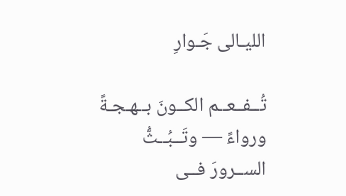الليـالى جَـوارِ

تُــفــعــم الكــونَ بــهـجـةً ورواءً — وتَــبُــثُّ الســرورَ فــى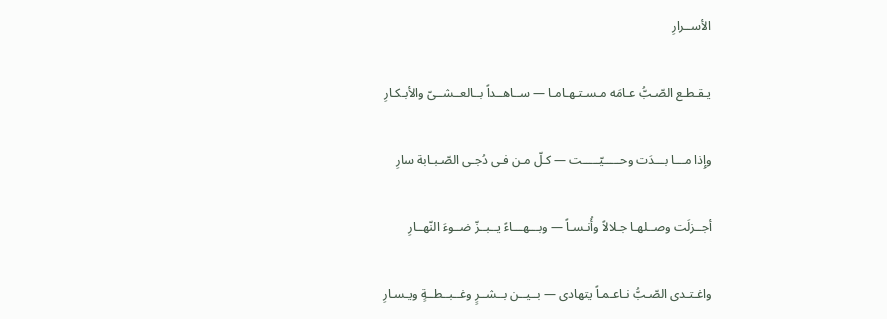الأســرارِ

يـقـطـع الصّـبُّ عـامَه مـسـتـهـامـا — ســاهــداً بــالعــشــىّ والأبـكـارِ

وإِذا مـــا بـــدَت وحـــــيّـــــت — كـلّ مـن فـى دُجـى الصّـبـابة سارِ

أجــزلَت وصــلهـا جـلالاً وأُنـسـاً — وبـــهـــاءً يــبــزّ ضــوءَ النّهــارِ

واغـتـدى الصّـبُّ نـاعـمـاً يتهادى — بــيــن بــشــرٍ وغــبــطــةٍ ويـسـارِ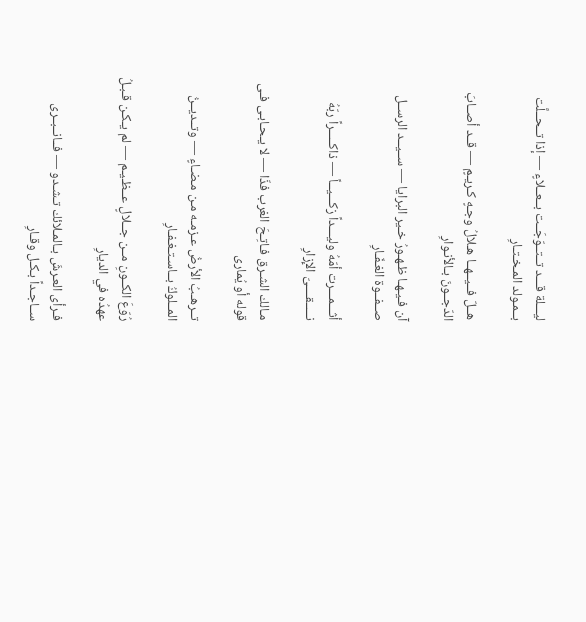ليـــلة قـــد تــتــوّجَــت بــعــلاءٍ — إذا تــحــلَّت بــمـولد المـخـتـارِ

هــلّ فــيــهــا هـلالُ وجـهٍ كـريـمٍ — قــد أصــابَ الدّجــونَ بـالأنـوارِ

آن فـيـهـا ظـهـورُ خـير البرايا — ســيــد الرســل صــفــوة الغـفّـارِ

أثـــمـــرت أمّهُ وليـــداً زكـــيــاً — ذاكـــــراً ربّهُ نـــــقــــىّ الإِزارِ

مـالك الشـرق فـاتِـحَ الغرب فذّا — لا يـحـابـى فـى قوله أو يُمارى

تــرهـبُ الأرضُ عـزمـه مـن مـضـاءٍ — وتــديــنُ المــلوكُ بــاسـتـغـفـارِ

رُوّعَ الكــونِ مــن جــلالٍ عــظـيـم — لم يـكـن قـبـلُ عهدُه في الديارِ

فـرأى العـرشَ بـالمـلائك تـشـدو — فــانــبــرى ســاجـداً بـكـل وقـارِ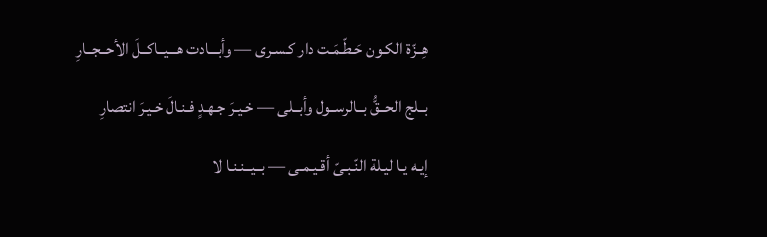هِــزّة الكـون حَـطّـمَـت دار كـسـرى — وأبـــادت هـــيــاكــلَ الأحــجــارِ

بــلج الحــقُّ بــالرســول وأبــلى — خـيـرَ جـهـدٍ فـنـالَ خـيـرَ انتصارِ

إيـه يـا ليـلة النّـبـىّ أقـيـمـى — بــيــنـنـا لا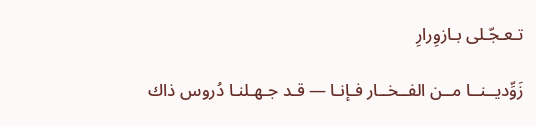تـعـجّـلى بـازوِرارِ

زَوِّديــنــا مــن الفــخــار فـإنـا — قـد جـهـلنـا دُروس ذاك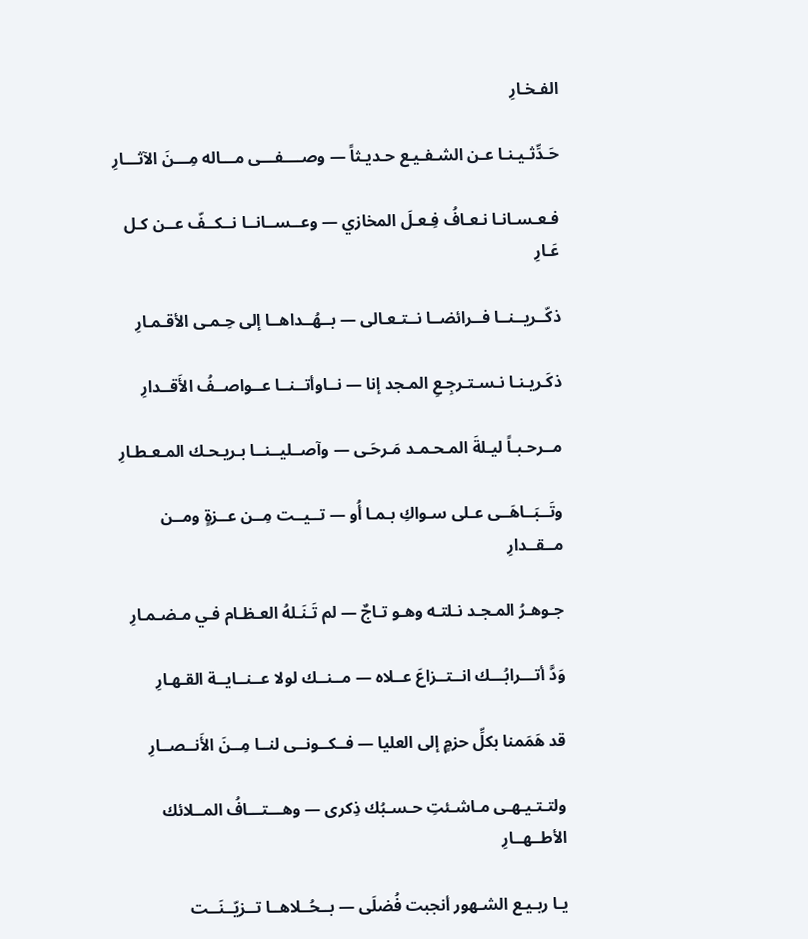الفـخـارِ

حَـدِّثـيـنـا عـن الشـفـيـع حـديـثاً — وصــــفـــى مـــاله مِـــنَ الآثـــارِ

فـعـسـانـا نـعـافُ فِـعـلَ المخازي — وعــســانــا نــكــفّ عــن كـل عَـارِ

ذكّــريــنــا فــرائضــا نــتـعـالى — بــهُــداهــا إلى حِـمـى الأقـمـارِ

ذكَـريـنـا نـسـتـرجِـعِ المـجد إنا — نــاوأتــنــا عــواصــفُ الأَقــدارِ

مــرحـبـاً ليـلةَ المـحـمـد مَـرحَـى — وآصــليــنــا بـريـحـك المـعـطـارِ

وتَــبَــاهَــى عـلى سـواكِ بـمـا أُو — تــيــت مِــن عــزةٍ ومــن مــقــدارِ

جـوهـرُ المـجـد نـلتـه وهـو تـاجٌ — لم تَـنَـلهُ العـظـام فـي مـضـمـارِ

وَدَّ أتـــرابُـــك انــتــزاعَ عــلاه — مــنــك لولا عــنــايــة القـهـارِ

قد هَمَمنا بكلِّ حزمٍ إلى العليا — فــكــونــى لنــا مِــنَ الأَنــصــارِ

ولتـتـيـهـى مـاشـئتِ حـسـبُك ذِكرى — وهـــتـــافُ المــلائك الأطــهــارِ

يـا ربـيـع الشـهور أنجبت فُضلَى — بــحُــلاهــا تــزيّــنَــت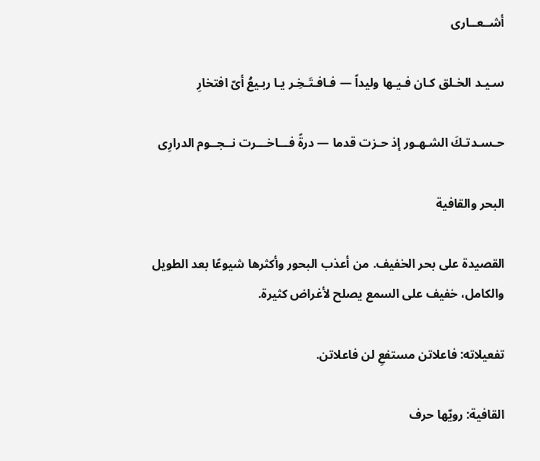أشــعــارى

سـيـد الخـلق كـان فـيـها وليداً — فـافـتَـخِـر يـا ربـيعُ أىّ افتخارِ

حـسـدتـكَ الشـهـور إذ حـزت قدما — درةً فـــاخـــرت نــجــوم الدرارِى

البحر والقافية

القصيدة على بحر الخفيف. من أعذب البحور وأكثرها شيوعًا بعد الطويل والكامل، خفيف على السمع يصلح لأغراض كثيرة.

تفعيلاته: فاعلاتن مستفعِ لن فاعلاتن.

القافية: رويّها حرف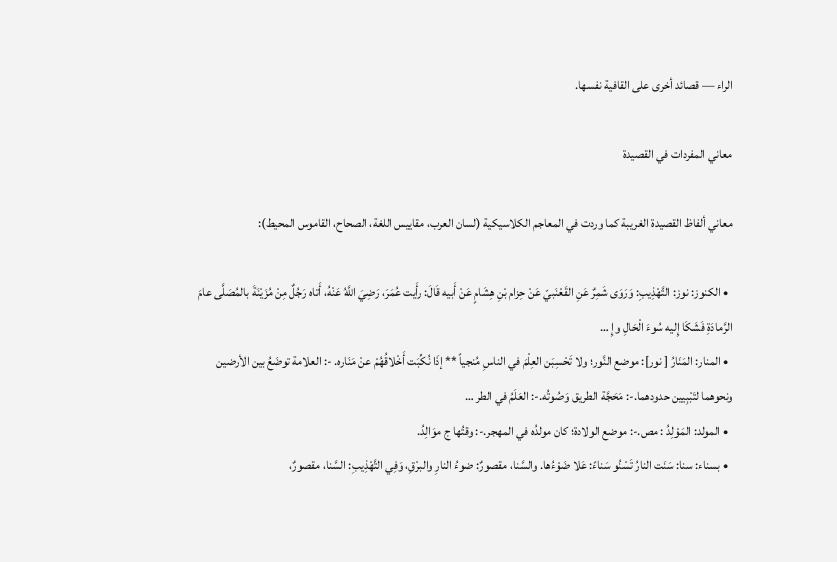الراء — قصائد أخرى على القافية نفسها.

معاني المفردات في القصيدة

معاني ألفاظ القصيدة الغريبة كما وردت في المعاجم الكلاسيكية (لسان العرب، مقاييس اللغة، الصحاح، القاموس المحيط):

  • الكنوز: نوز: التَّهْذِيبِ: وَرَوَى شَمِرٌ عَنِ القَعْنَبيّ عَنْ حِزام بْنِ هِشَامٍ عَنْ أَبيه قَالَ: رأَيت عُمَرَ، رَضِيَ اللَّهُ عَنْهُ، أَتاه رَجُلٌ مِنْ مُزَيْنَةَ بالمُصَلَّى عامَ الرَّمادَةِ فَشَكَا إِليه سُوءَ الْحَالِ وإِ …
  • المنار: المَنَارُ [ نور]: موضع النَّور؛ ولا تَحْسِبَن العِلْمَ في الناسِ مُنجياً ** إذَا نُكِّبَت أَخْلاقُهُمْ عنْ مَنَاره. -: العلامة توضَعُ بين الأرضين ونحوهما لتَبْبِيين حدودهما.-: مَحَجَّة الطريق وَصُوتُه.-: العَلَمُ في الطر …
  • المولد: المَوْلِدُ : مص.-: موضع الولادة؛ كان مولدُه في المهجر.-: وقتُها ج موَالِدُ.
  • بسناء: سنا: سَنَت النارُ تَسْنُو سَناءً: عَلا ضَوْءُها. والسَّنا، مقصورٌ: ضوءُ النارِ والبرْقِ، وَفِي التَّهْذِيبِ: السَّنا، مقصورٌ،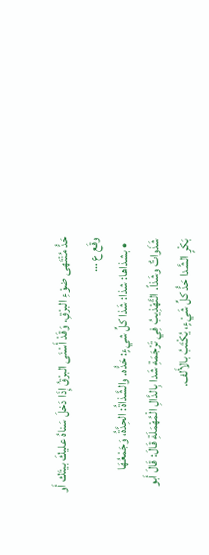حَدُّ مُنْتَهى ضوْءِ البرْقِ. وَقَدْ أَسْنَى البرْقُ إِذَا دَخلَ سَناهُ عليكَ بيتَك أَو وقَع ع …
  • بشذاها: شذا: شَذا كلِّ شيءٍ: حَدُّه. والشَّذاةُ: الحِدَّةُ، وَجَمْعُهَا شَذَواتٌ وشَذاً. التَّهْذِيبُ فِي تَرْجَمَةِ شَدا بِالدَّالِ الْمُهْمَلَةِ قَالَ: قَالَ أَبو بَكْرٍ الشَّدا حَدُّ كلِّ شَيْءٍ، يُكْتَبُ بالأَلف.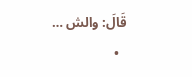قَالَ: والش …
  •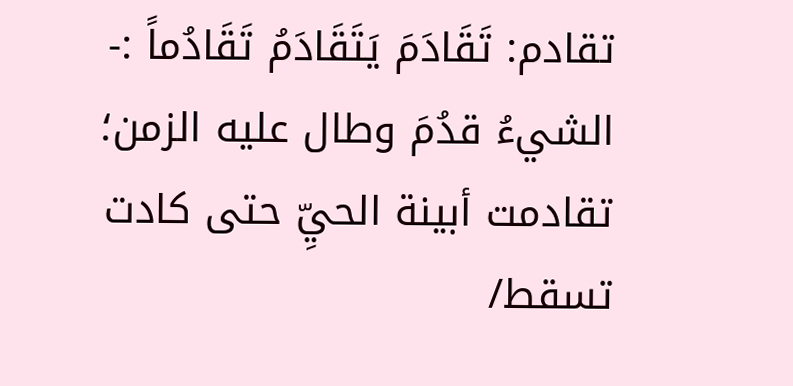تقادم: تَقَادَمَ يَتَقَادَمُ تَقَادُماً :- الشيءُ قدُمَ وطال عليه الزمن؛ تقادمت أبينة الحيِّ حتى كادت تسقط/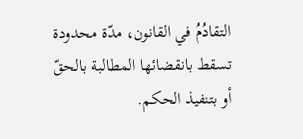التقادُمُ في القانون، مدّة محدودة تسقط بانقضائها المطالبة بالحقّ أو بتنفيذ الحكم.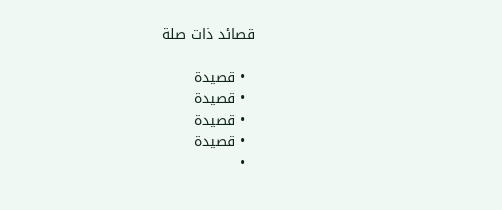قصائد ذات صلة

  • قصيدة
  • قصيدة
  • قصيدة
  • قصيدة
  •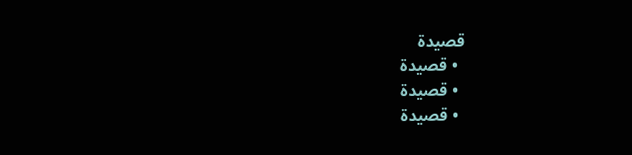قصيدة
  • قصيدة
  • قصيدة
  • قصيدة